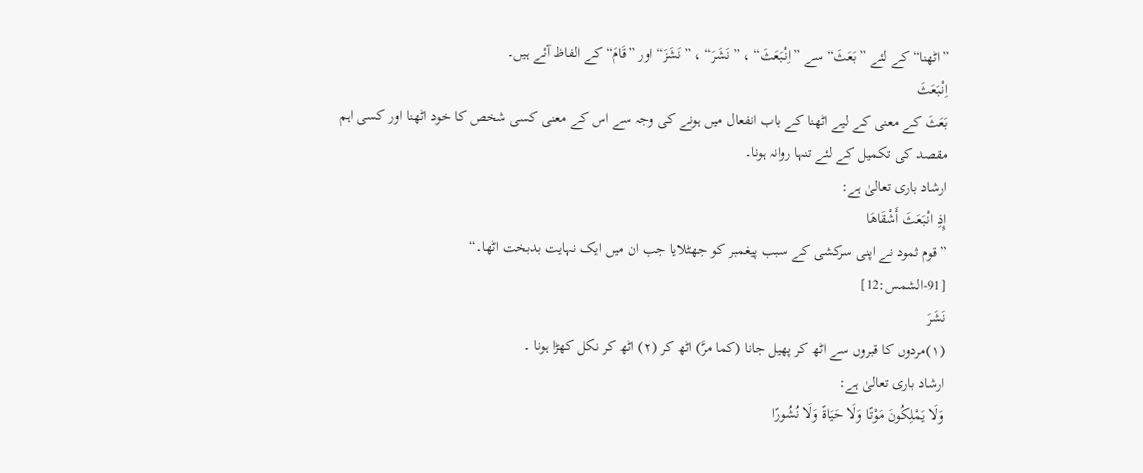”اٹھنا“ کے لئے ”بَعَثَ“ سے ”اِنْبَعَثَ“ ، ”نَشَرَ“ ، ”نَشَزَ“ اور ”قَامَ“ کے الفاظ آئے ہیں۔
اِنْبَعَثَ
بَعَثَ کے معنی کے لیے اٹھنا کے باب انفعال میں ہونے کی وجہ سے اس کے معنی کسی شخص کا خود اٹھنا اور کسی اہم مقصد کی تکمیل کے لئے تنہا روانہ ہونا۔
ارشاد باری تعالیٰ ہے:
إِذِ انْبَعَثَ أَشْقَاهَا
”قوم ثمود نے اپنی سرکشی کے سبب پیغمبر کو جھٹلایا جب ان میں ایک نہایت بدبخت اٹھا۔“
[91-الشمس:12]
نَشَرَ
(۱)مردوں کا قبروں سے اٹھ کر پھیل جانا (كما مرَّ) اٹھ کر (۲) اٹھ کر نکل کھڑا ہونا ۔
ارشاد باری تعالیٰ ہے:
وَلَا يَمْلِكُونَ مَوْتًا وَلَا حَيَاةً وَلَا نُشُورًا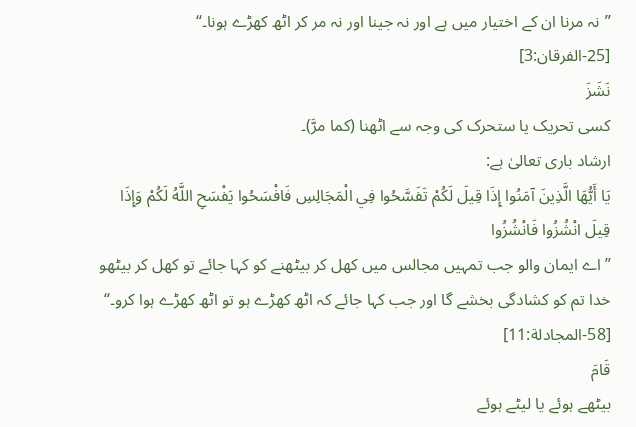”نہ مرنا ان کے اختیار میں ہے اور نہ جینا اور نہ مر کر اٹھ کھڑے ہونا۔“
[25-الفرقان:3]
نَشَزَ
کسی تحریک یا ستحرک کی وجہ سے اٹھنا (كما مرَّ)۔
ارشاد باری تعالیٰ ہے:
يَا أَيُّهَا الَّذِينَ آمَنُوا إِذَا قِيلَ لَكُمْ تَفَسَّحُوا فِي الْمَجَالِسِ فَافْسَحُوا يَفْسَحِ اللَّهُ لَكُمْ وَإِذَا قِيلَ انْشُزُوا فَانْشُزُوا
”اے ایمان والو جب تمہیں مجالس میں کھل کر بیٹھنے کو کہا جائے تو کھل کر بیٹھو خدا تم کو کشادگی بخشے گا اور جب کہا جائے کہ اٹھ کھڑے ہو تو اٹھ کھڑے ہوا کرو۔“
[58-المجادلة:11]
قَامَ
بیٹھے ہوئے یا لیٹے ہوئے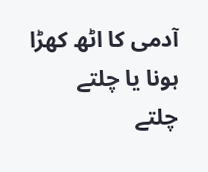آدمی کا اٹھ کھڑا ہونا یا چلتے چلتے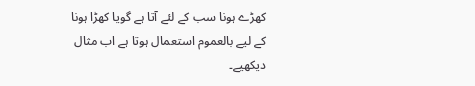کھڑے ہونا سب کے لئے آتا ہے گویا کھڑا ہونا کے لیے بالعموم استعمال ہوتا ہے اب مثال دیکھیے۔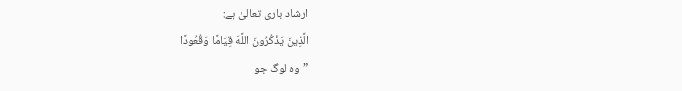ارشاد باری تعالیٰ ہے:
الَّذِينَ يَذْكُرُونَ اللَّهَ قِيَامًا وَقُعُودًا
”وہ لوگ جو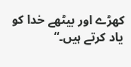کھڑے اور بیٹھے خدا کو یاد کرتے ہیں۔“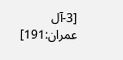[3-آل عمران:191]